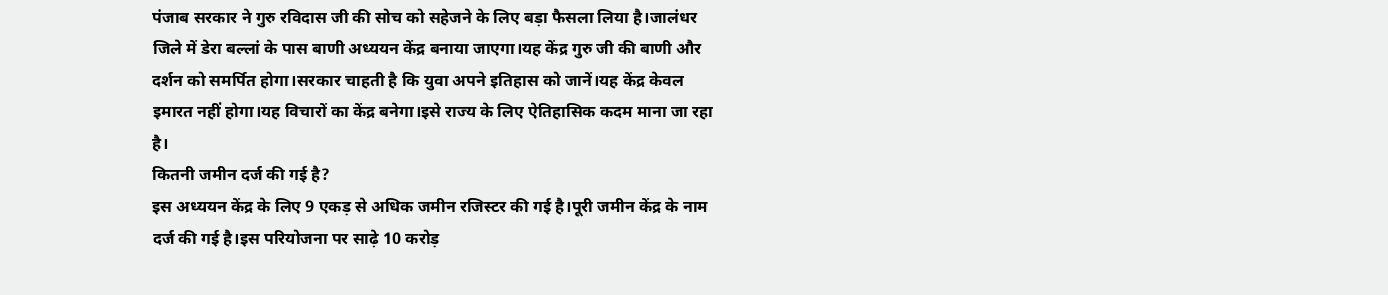पंजाब सरकार ने गुरु रविदास जी की सोच को सहेजने के लिए बड़ा फैसला लिया है।जालंधर जिले में डेरा बल्लां के पास बाणी अध्ययन केंद्र बनाया जाएगा।यह केंद्र गुरु जी की बाणी और दर्शन को समर्पित होगा।सरकार चाहती है कि युवा अपने इतिहास को जानें।यह केंद्र केवल इमारत नहीं होगा।यह विचारों का केंद्र बनेगा।इसे राज्य के लिए ऐतिहासिक कदम माना जा रहा है।
कितनी जमीन दर्ज की गई है?
इस अध्ययन केंद्र के लिए 9 एकड़ से अधिक जमीन रजिस्टर की गई है।पूरी जमीन केंद्र के नाम दर्ज की गई है।इस परियोजना पर साढ़े 10 करोड़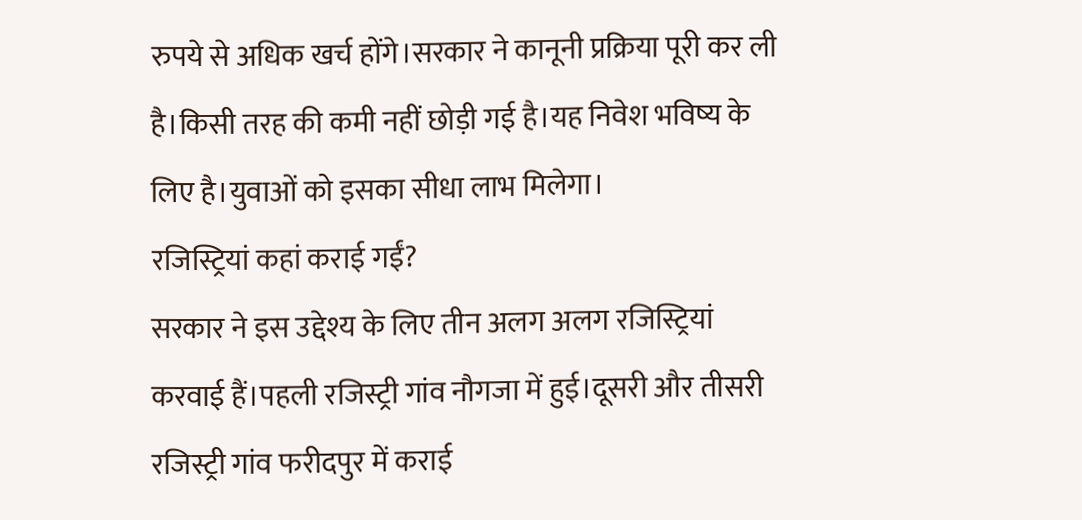रुपये से अधिक खर्च होंगे।सरकार ने कानूनी प्रक्रिया पूरी कर ली है।किसी तरह की कमी नहीं छोड़ी गई है।यह निवेश भविष्य के लिए है।युवाओं को इसका सीधा लाभ मिलेगा।
रजिस्ट्रियां कहां कराई गईं?
सरकार ने इस उद्देश्य के लिए तीन अलग अलग रजिस्ट्रियां करवाई हैं।पहली रजिस्ट्री गांव नौगजा में हुई।दूसरी और तीसरी रजिस्ट्री गांव फरीदपुर में कराई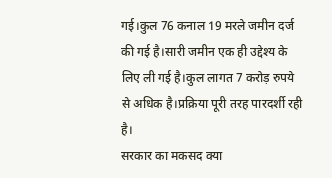गई।कुल 76 कनाल 19 मरले जमीन दर्ज की गई है।सारी जमीन एक ही उद्देश्य के लिए ली गई है।कुल लागत 7 करोड़ रुपये से अधिक है।प्रक्रिया पूरी तरह पारदर्शी रही है।
सरकार का मकसद क्या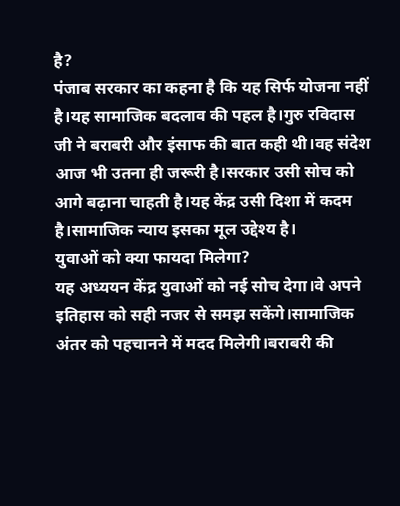है?
पंजाब सरकार का कहना है कि यह सिर्फ योजना नहीं है।यह सामाजिक बदलाव की पहल है।गुरु रविदास जी ने बराबरी और इंसाफ की बात कही थी।वह संदेश आज भी उतना ही जरूरी है।सरकार उसी सोच को आगे बढ़ाना चाहती है।यह केंद्र उसी दिशा में कदम है।सामाजिक न्याय इसका मूल उद्देश्य है।
युवाओं को क्या फायदा मिलेगा?
यह अध्ययन केंद्र युवाओं को नई सोच देगा।वे अपने इतिहास को सही नजर से समझ सकेंगे।सामाजिक अंतर को पहचानने में मदद मिलेगी।बराबरी की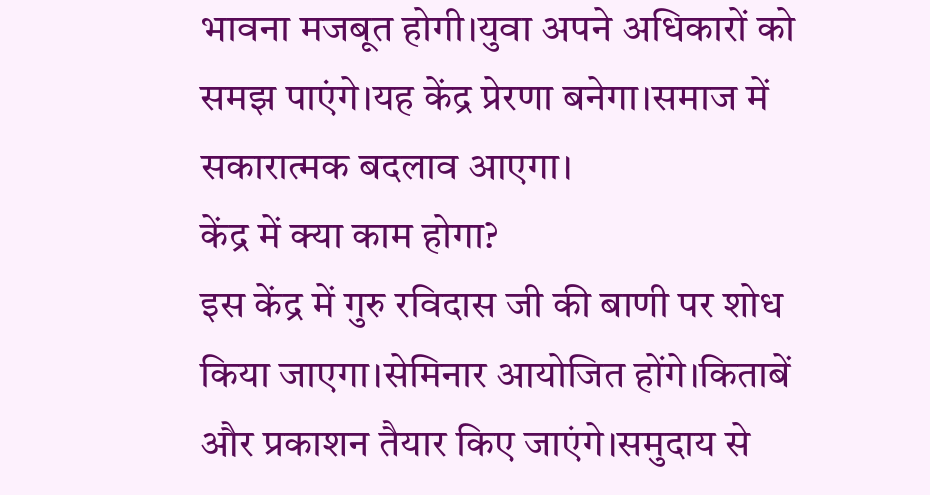भावना मजबूत होगी।युवा अपने अधिकारों को समझ पाएंगे।यह केंद्र प्रेरणा बनेगा।समाज में सकारात्मक बदलाव आएगा।
केंद्र में क्या काम होगा?
इस केंद्र में गुरु रविदास जी की बाणी पर शोध किया जाएगा।सेमिनार आयोजित होंगे।किताबें और प्रकाशन तैयार किए जाएंगे।समुदाय से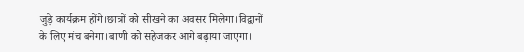जुड़े कार्यक्रम होंगे।छात्रों को सीखने का अवसर मिलेगा।विद्वानों के लिए मंच बनेगा।बाणी को सहेजकर आगे बढ़ाया जाएगा।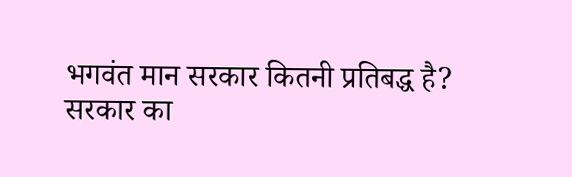भगवंत मान सरकार कितनी प्रतिबद्ध है?
सरकार का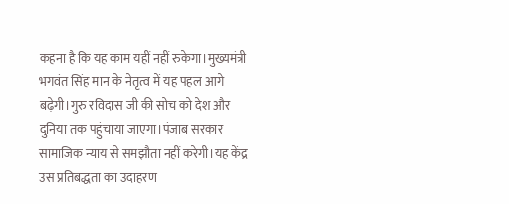कहना है कि यह काम यहीं नहीं रुकेगा।मुख्यमंत्री भगवंत सिंह मान के नेतृत्व में यह पहल आगे बढ़ेगी।गुरु रविदास जी की सोच को देश और दुनिया तक पहुंचाया जाएगा।पंजाब सरकार सामाजिक न्याय से समझौता नहीं करेगी।यह केंद्र उस प्रतिबद्धता का उदाहरण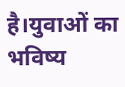है।युवाओं का भविष्य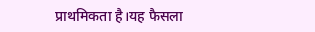प्राथमिकता है।यह फैसला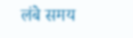लंबे समय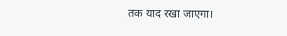तक याद रखा जाएगा।